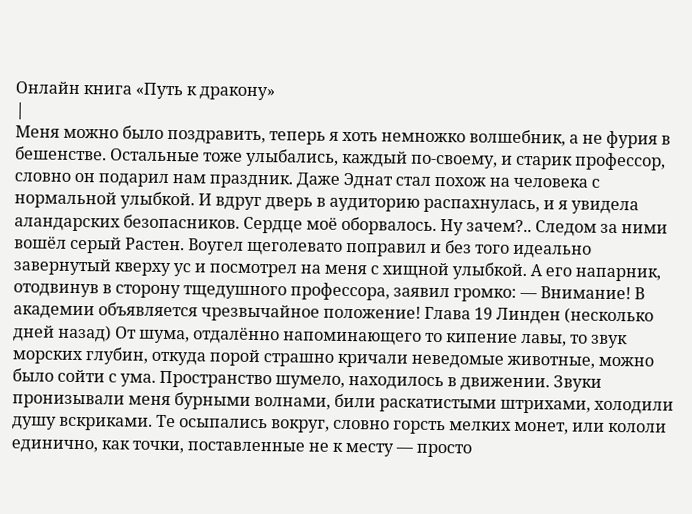Онлайн книга «Путь к дракону»
|
Меня можно было поздравить, теперь я хоть немножко волшебник, а не фурия в бешенстве. Остальные тоже улыбались, каждый по-своему, и старик профессор, словно он подарил нам праздник. Даже Эднат стал похож на человека с нормальной улыбкой. И вдруг дверь в аудиторию распахнулась, и я увидела аландарских безопасников. Сердце моё оборвалось. Ну зачем?.. Следом за ними вошёл серый Растен. Воугел щеголевато поправил и без того идеально завернутый кверху ус и посмотрел на меня с хищной улыбкой. А его напарник, отодвинув в сторону тщедушного профессора, заявил громко: — Внимание! В академии объявляется чрезвычайное положение! Глава 19 Линден (несколько дней назад) От шума, отдалённо напоминающего то кипение лавы, то звук морских глубин, откуда порой страшно кричали неведомые животные, можно было сойти с ума. Пространство шумело, находилось в движении. Звуки пронизывали меня бурными волнами, били раскатистыми штрихами, холодили душу вскриками. Те осыпались вокруг, словно горсть мелких монет, или кололи единично, как точки, поставленные не к месту — просто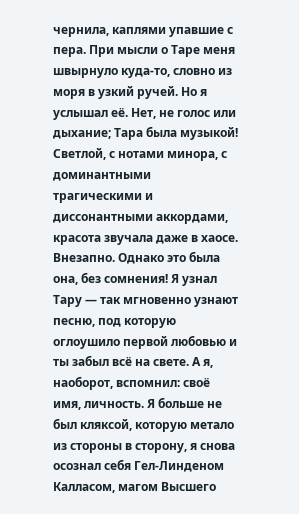чернила, каплями упавшие с пера. При мысли о Таре меня швырнуло куда-то, словно из моря в узкий ручей. Но я услышал её. Нет, не голос или дыхание; Тара была музыкой! Светлой, с нотами минора, с доминантными трагическими и диссонантными аккордами, красота звучала даже в хаосе. Внезапно. Однако это была она, без сомнения! Я узнал Тару — так мгновенно узнают песню, под которую оглоушило первой любовью и ты забыл всё на свете. А я, наоборот, вспомнил: своё имя, личность. Я больше не был кляксой, которую метало из стороны в сторону, я снова осознал себя Гел-Линденом Калласом, магом Высшего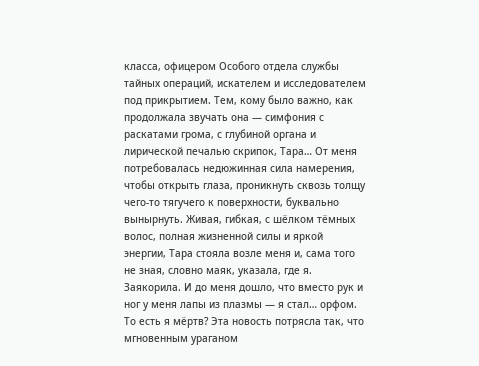класса, офицером Особого отдела службы тайных операций, искателем и исследователем под прикрытием. Тем, кому было важно, как продолжала звучать она — симфония с раскатами грома, с глубиной органа и лирической печалью скрипок, Тара… От меня потребовалась недюжинная сила намерения, чтобы открыть глаза, проникнуть сквозь толщу чего-то тягучего к поверхности, буквально вынырнуть. Живая, гибкая, с шёлком тёмных волос, полная жизненной силы и яркой энергии, Тара стояла возле меня и, сама того не зная, словно маяк, указала, где я. Заякорила. И до меня дошло, что вместо рук и ног у меня лапы из плазмы — я стал… орфом. То есть я мёртв? Эта новость потрясла так, что мгновенным ураганом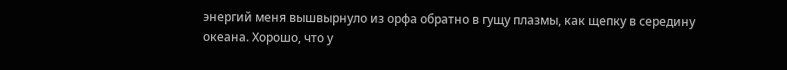энергий меня вышвырнуло из орфа обратно в гущу плазмы, как щепку в середину океана. Хорошо, что у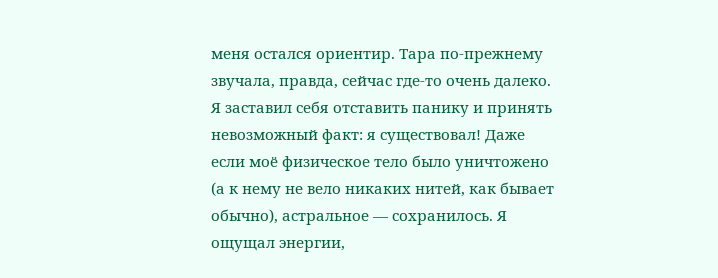меня остался ориентир. Тара по-прежнему звучала, правда, сейчас где-то очень далеко. Я заставил себя отставить панику и принять невозможный факт: я существовал! Даже если моё физическое тело было уничтожено (а к нему не вело никаких нитей, как бывает обычно), астральное — сохранилось. Я ощущал энергии,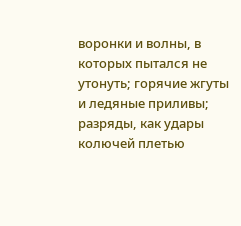воронки и волны, в которых пытался не утонуть; горячие жгуты и ледяные приливы; разряды, как удары колючей плетью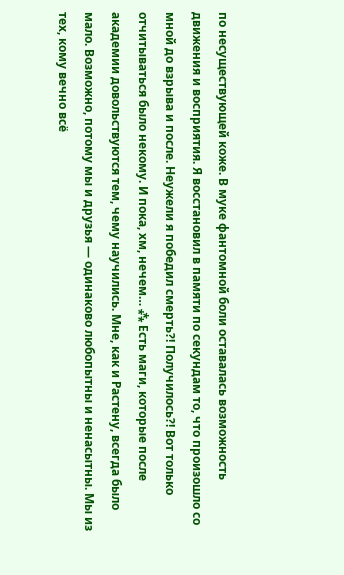по несуществующей коже. В муке фантомной боли оставалась возможность движения и восприятия. Я восстановил в памяти по секундам то, что произошло со мной до взрыва и после. Неужели я победил смерть?! Получилось?! Вот только отчитываться было некому. И пока, хм, нечем… ⁂ Есть маги, которые после академии довольствуются тем, чему научились. Мне, как и Растену, всегда было мало. Возможно, потому мы и друзья — одинаково любопытны и ненасытны. Мы из тех, кому вечно всё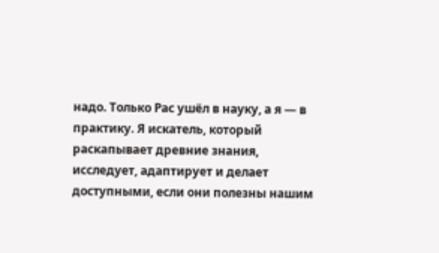надо. Только Рас ушёл в науку, а я — в практику. Я искатель, который раскапывает древние знания, исследует, адаптирует и делает доступными, если они полезны нашим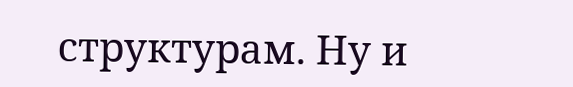структурам. Ну и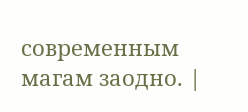современным магам заодно. |